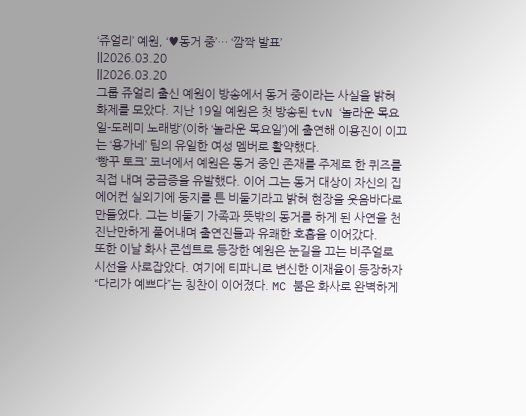‘쥬얼리’ 예원, ‘♥동거 중’… ‘깜짝 발표’
||2026.03.20
||2026.03.20
그룹 쥬얼리 출신 예원이 방송에서 동거 중이라는 사실을 밝혀 화제를 모았다. 지난 19일 예원은 첫 방송된 tvN ‘놀라운 목요일-도레미 노래방’(이하 ‘놀라운 목요일’)에 출연해 이용진이 이끄는 ‘용가네’ 팀의 유일한 여성 멤버로 활약했다.
‘빵꾸 토크’ 코너에서 예원은 동거 중인 존재를 주제로 한 퀴즈를 직접 내며 궁금증을 유발했다. 이어 그는 동거 대상이 자신의 집 에어컨 실외기에 둥지를 튼 비둘기라고 밝혀 현장을 웃음바다로 만들었다. 그는 비둘기 가족과 뜻밖의 동거를 하게 된 사연을 천진난만하게 풀어내며 출연진들과 유쾌한 호흡을 이어갔다.
또한 이날 화사 콘셉트로 등장한 예원은 눈길을 끄는 비주얼로 시선을 사로잡았다. 여기에 티파니로 변신한 이재율이 등장하자 “다리가 예쁘다”는 칭찬이 이어졌다. MC 붐은 화사로 완벽하게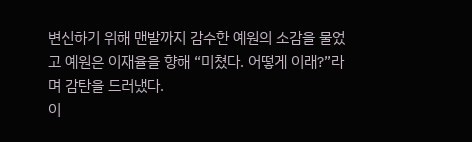변신하기 위해 맨발까지 감수한 예원의 소감을 물었고 예원은 이재율을 향해 “미쳤다. 어떻게 이래?”라며 감탄을 드러냈다.
이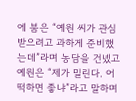에 붐은 “예원 씨가 관심 받으려고 과하게 준비했는데”라며 농담을 건넸고 예원은 “제가 밀린다. 어떡하면 좋냐”라고 말하며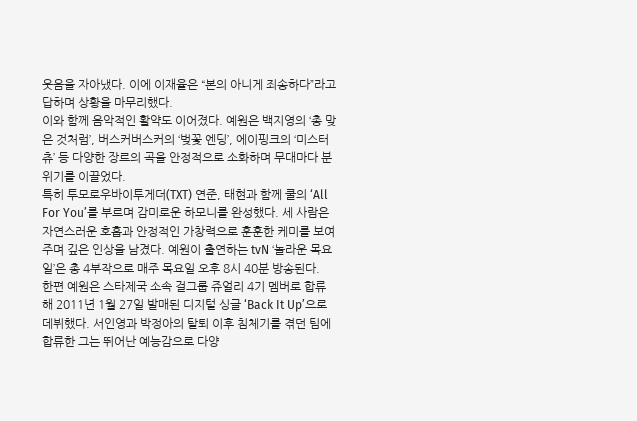웃음을 자아냈다. 이에 이재율은 “본의 아니게 죄송하다”라고 답하며 상황을 마무리했다.
이와 함께 음악적인 활약도 이어졌다. 예원은 백지영의 ‘총 맞은 것처럼’, 버스커버스커의 ‘벚꽃 엔딩’, 에이핑크의 ‘미스터 츄’ 등 다양한 장르의 곡을 안정적으로 소화하며 무대마다 분위기를 이끌었다.
특히 투모로우바이투게더(TXT) 연준, 태현과 함께 쿨의 ‘All For You’를 부르며 감미로운 하모니를 완성했다. 세 사람은 자연스러운 호흡과 안정적인 가창력으로 훈훈한 케미를 보여주며 깊은 인상을 남겼다. 예원이 출연하는 tvN ‘놀라운 목요일’은 총 4부작으로 매주 목요일 오후 8시 40분 방송된다.
한편 예원은 스타제국 소속 걸그룹 쥬얼리 4기 멤버로 합류해 2011년 1월 27일 발매된 디지털 싱글 ‘Back It Up’으로 데뷔했다. 서인영과 박정아의 탈퇴 이후 침체기를 겪던 팀에 합류한 그는 뛰어난 예능감으로 다양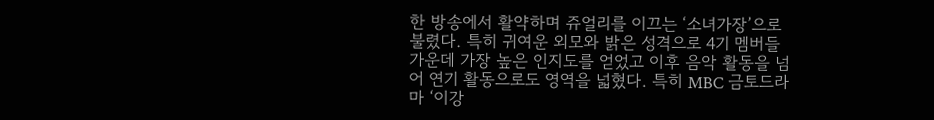한 방송에서 활약하며 쥬얼리를 이끄는 ‘소녀가장’으로 불렸다. 특히 귀여운 외모와 밝은 성격으로 4기 멤버들 가운데 가장 높은 인지도를 얻었고 이후 음악 활동을 넘어 연기 활동으로도 영역을 넓혔다. 특히 MBC 금토드라마 ‘이강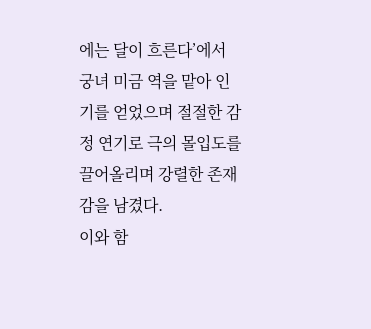에는 달이 흐른다’에서 궁녀 미금 역을 맡아 인기를 얻었으며 절절한 감정 연기로 극의 몰입도를 끌어올리며 강렬한 존재감을 남겼다.
이와 함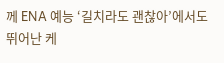께 ENA 예능 ‘길치라도 괜찮아’에서도 뛰어난 케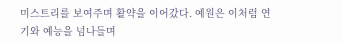미스트리를 보여주며 활약을 이어갔다. 예원은 이처럼 연기와 예능을 넘나들며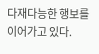다재다능한 행보를 이어가고 있다.